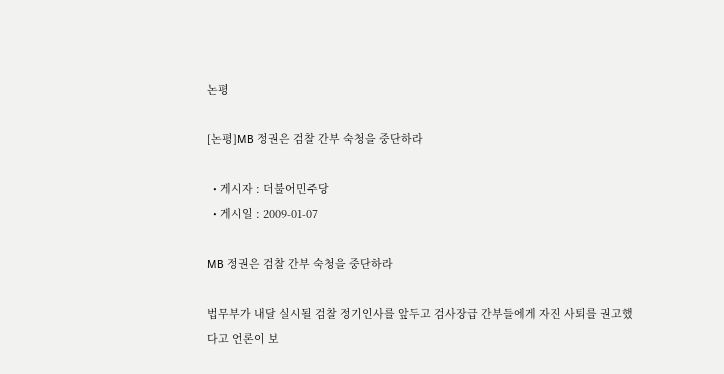논평

[논평]MB 정권은 검찰 간부 숙청을 중단하라

  • 게시자 : 더불어민주당
  • 게시일 : 2009-01-07

MB 정권은 검찰 간부 숙청을 중단하라

법무부가 내달 실시될 검찰 정기인사를 앞두고 검사장급 간부들에게 자진 사퇴를 권고했다고 언론이 보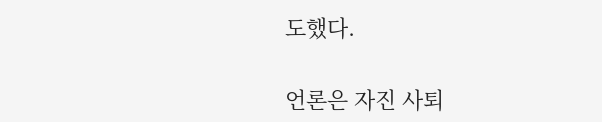도했다.

언론은 자진 사퇴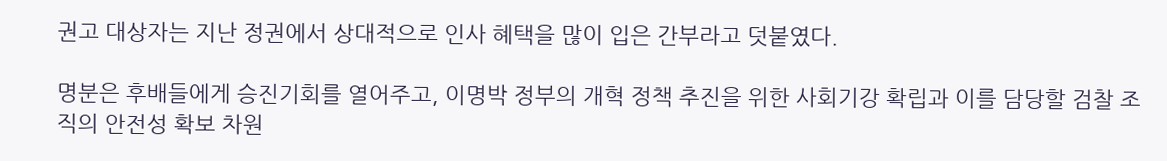권고 대상자는 지난 정권에서 상대적으로 인사 혜택을 많이 입은 간부라고 덧붙였다.

명분은 후배들에게 승진기회를 열어주고, 이명박 정부의 개혁 정책 추진을 위한 사회기강 확립과 이를 담당할 검찰 조직의 안전성 확보 차원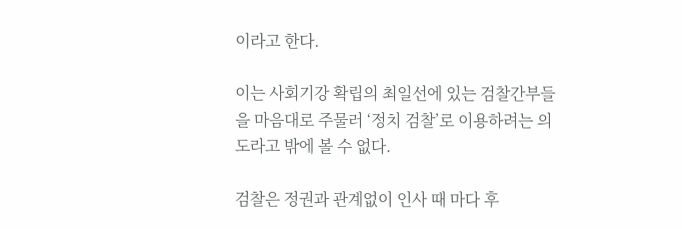이라고 한다.

이는 사회기강 확립의 최일선에 있는 검찰간부들을 마음대로 주물러 ‘정치 검찰’로 이용하려는 의도라고 밖에 볼 수 없다.

검찰은 정권과 관계없이 인사 때 마다 후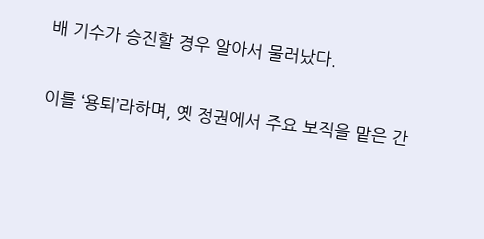배 기수가 승진할 경우 알아서 물러났다.

이를 ‘용퇴’라하며, 옛 정권에서 주요 보직을 맡은 간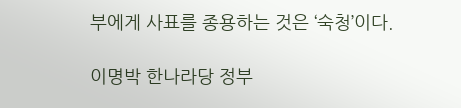부에게 사표를 종용하는 것은 ‘숙청’이다.

이명박 한나라당 정부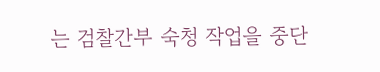는 검찰간부 숙청 작업을 중단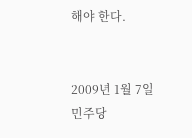해야 한다.


2009년 1월 7일
민주당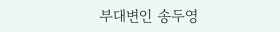부대변인 송두영